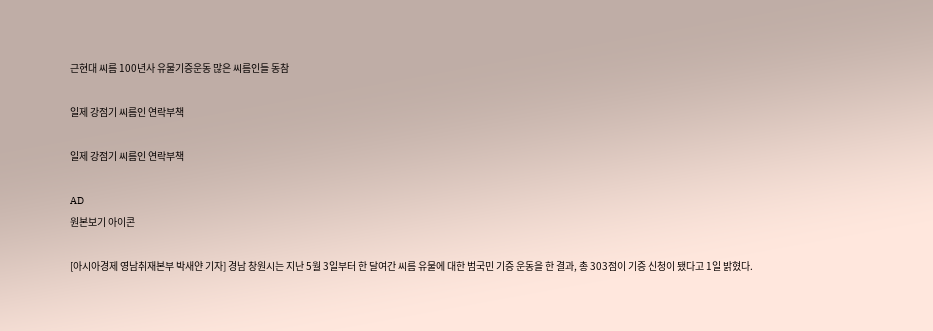근현대 씨름 100년사 유물기증운동 많은 씨름인들 동참

일제 강점기 씨름인 연락부책

일제 강점기 씨름인 연락부책

AD
원본보기 아이콘

[아시아경제 영남취재본부 박새얀 기자] 경남 창원시는 지난 5월 3일부터 한 달여간 씨름 유물에 대한 범국민 기증 운동을 한 결과, 총 303점이 기증 신청이 됐다고 1일 밝혔다.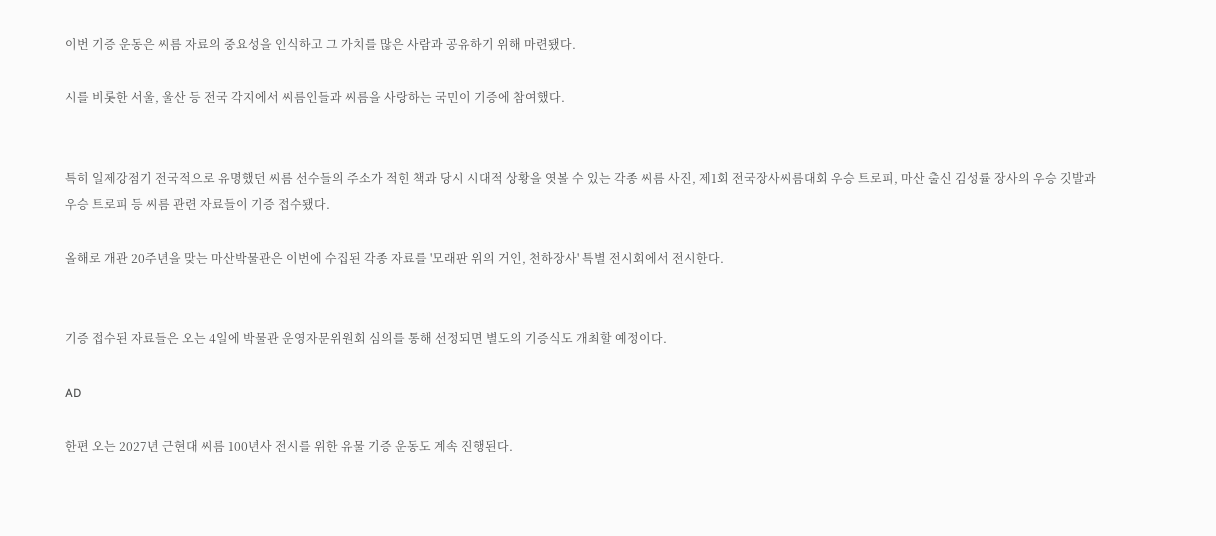이번 기증 운동은 씨름 자료의 중요성을 인식하고 그 가치를 많은 사람과 공유하기 위해 마련됐다.

시를 비롯한 서울, 울산 등 전국 각지에서 씨름인들과 씨름을 사랑하는 국민이 기증에 참여했다.


특히 일제강점기 전국적으로 유명했던 씨름 선수들의 주소가 적힌 책과 당시 시대적 상황을 엿볼 수 있는 각종 씨름 사진, 제1회 전국장사씨름대회 우승 트로피, 마산 출신 김성률 장사의 우승 깃발과 우승 트로피 등 씨름 관련 자료들이 기증 접수됐다.

올해로 개관 20주년을 맞는 마산박물관은 이번에 수집된 각종 자료를 '모래판 위의 거인, 천하장사' 특별 전시회에서 전시한다.


기증 접수된 자료들은 오는 4일에 박물관 운영자문위원회 심의를 통해 선정되면 별도의 기증식도 개최할 예정이다.

AD

한편 오는 2027년 근현대 씨름 100년사 전시를 위한 유물 기증 운동도 계속 진행된다.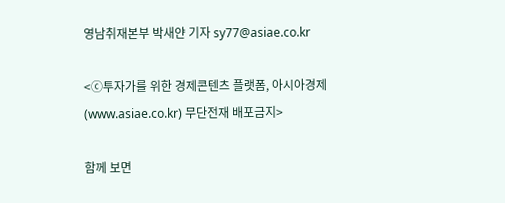영남취재본부 박새얀 기자 sy77@asiae.co.kr

<ⓒ투자가를 위한 경제콘텐츠 플랫폼, 아시아경제(www.asiae.co.kr) 무단전재 배포금지>

함께 보면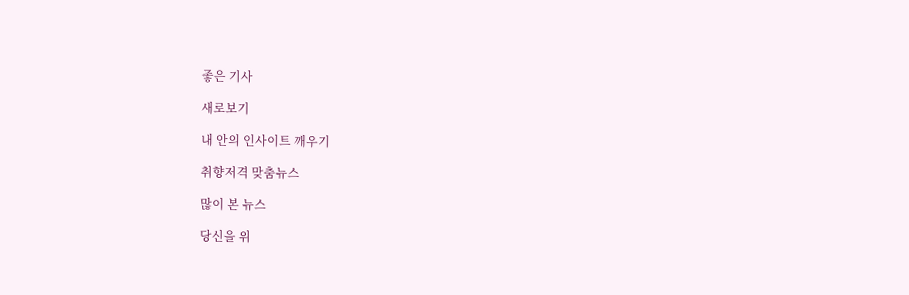좋은 기사

새로보기

내 안의 인사이트 깨우기

취향저격 맞춤뉴스

많이 본 뉴스

당신을 위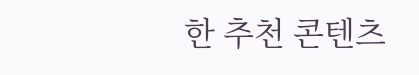한 추천 콘텐츠